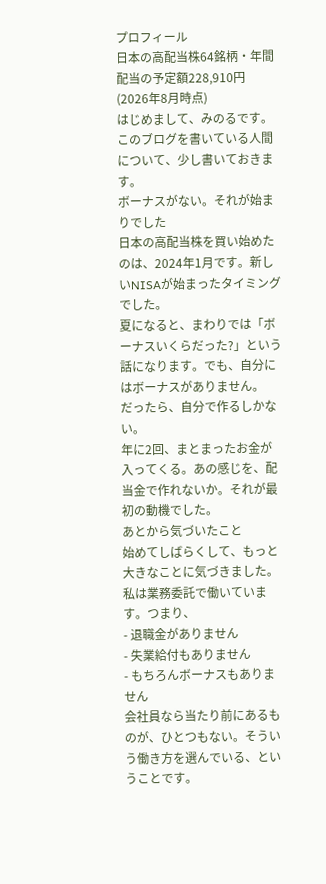プロフィール
日本の高配当株64銘柄・年間配当の予定額228,910円
(2026年8月時点)
はじめまして、みのるです。このブログを書いている人間について、少し書いておきます。
ボーナスがない。それが始まりでした
日本の高配当株を買い始めたのは、2024年1月です。新しいNISAが始まったタイミングでした。
夏になると、まわりでは「ボーナスいくらだった?」という話になります。でも、自分にはボーナスがありません。
だったら、自分で作るしかない。
年に2回、まとまったお金が入ってくる。あの感じを、配当金で作れないか。それが最初の動機でした。
あとから気づいたこと
始めてしばらくして、もっと大きなことに気づきました。
私は業務委託で働いています。つまり、
- 退職金がありません
- 失業給付もありません
- もちろんボーナスもありません
会社員なら当たり前にあるものが、ひとつもない。そういう働き方を選んでいる、ということです。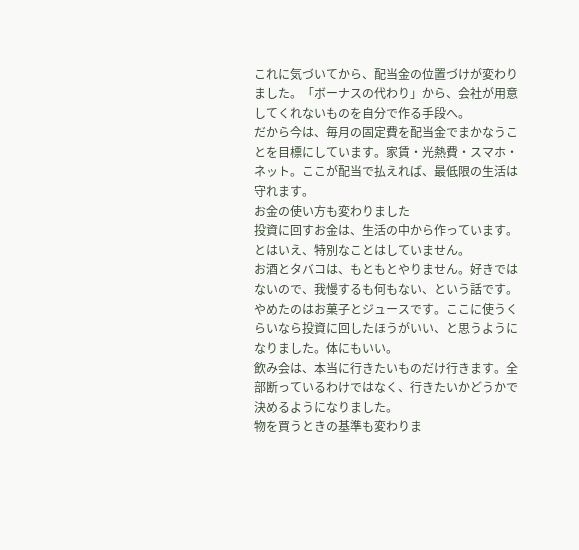これに気づいてから、配当金の位置づけが変わりました。「ボーナスの代わり」から、会社が用意してくれないものを自分で作る手段へ。
だから今は、毎月の固定費を配当金でまかなうことを目標にしています。家賃・光熱費・スマホ・ネット。ここが配当で払えれば、最低限の生活は守れます。
お金の使い方も変わりました
投資に回すお金は、生活の中から作っています。とはいえ、特別なことはしていません。
お酒とタバコは、もともとやりません。好きではないので、我慢するも何もない、という話です。
やめたのはお菓子とジュースです。ここに使うくらいなら投資に回したほうがいい、と思うようになりました。体にもいい。
飲み会は、本当に行きたいものだけ行きます。全部断っているわけではなく、行きたいかどうかで決めるようになりました。
物を買うときの基準も変わりま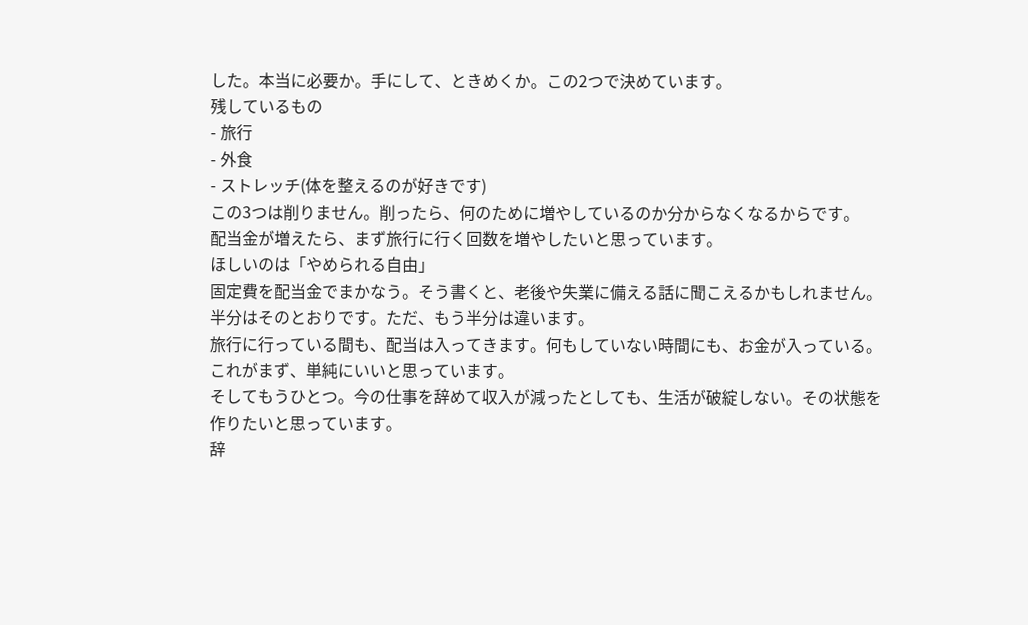した。本当に必要か。手にして、ときめくか。この2つで決めています。
残しているもの
- 旅行
- 外食
- ストレッチ(体を整えるのが好きです)
この3つは削りません。削ったら、何のために増やしているのか分からなくなるからです。
配当金が増えたら、まず旅行に行く回数を増やしたいと思っています。
ほしいのは「やめられる自由」
固定費を配当金でまかなう。そう書くと、老後や失業に備える話に聞こえるかもしれません。半分はそのとおりです。ただ、もう半分は違います。
旅行に行っている間も、配当は入ってきます。何もしていない時間にも、お金が入っている。これがまず、単純にいいと思っています。
そしてもうひとつ。今の仕事を辞めて収入が減ったとしても、生活が破綻しない。その状態を作りたいと思っています。
辞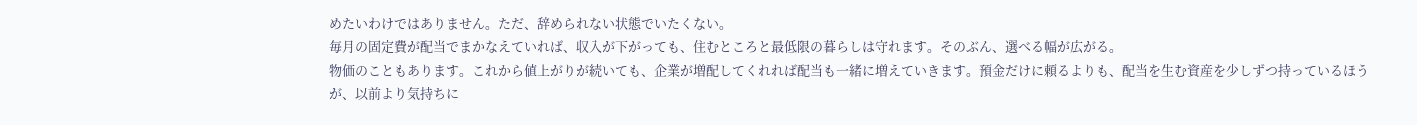めたいわけではありません。ただ、辞められない状態でいたくない。
毎月の固定費が配当でまかなえていれば、収入が下がっても、住むところと最低限の暮らしは守れます。そのぶん、選べる幅が広がる。
物価のこともあります。これから値上がりが続いても、企業が増配してくれれば配当も一緒に増えていきます。預金だけに頼るよりも、配当を生む資産を少しずつ持っているほうが、以前より気持ちに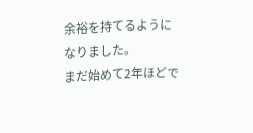余裕を持てるようになりました。
まだ始めて2年ほどで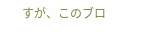すが、このブロ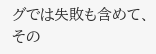グでは失敗も含めて、その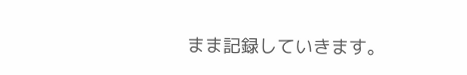まま記録していきます。